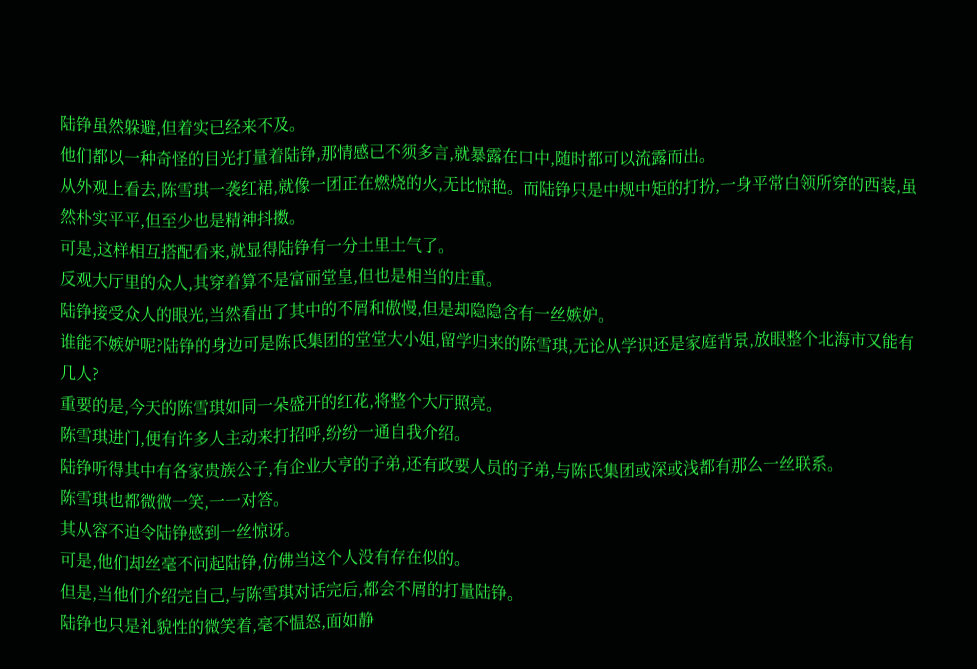陆铮虽然躲避,但着实已经来不及。
他们都以一种奇怪的目光打量着陆铮,那情感已不须多言,就暴露在口中,随时都可以流露而出。
从外观上看去,陈雪琪一袭红裙,就像一团正在燃烧的火,无比惊艳。而陆铮只是中规中矩的打扮,一身平常白领所穿的西装,虽然朴实平平,但至少也是精神抖擞。
可是,这样相互搭配看来,就显得陆铮有一分土里土气了。
反观大厅里的众人,其穿着算不是富丽堂皇,但也是相当的庄重。
陆铮接受众人的眼光,当然看出了其中的不屑和傲慢,但是却隐隐含有一丝嫉妒。
谁能不嫉妒呢?陆铮的身边可是陈氏集团的堂堂大小姐,留学归来的陈雪琪,无论从学识还是家庭背景,放眼整个北海市又能有几人?
重要的是,今天的陈雪琪如同一朵盛开的红花,将整个大厅照亮。
陈雪琪进门,便有许多人主动来打招呼,纷纷一通自我介绍。
陆铮听得其中有各家贵族公子,有企业大亨的子弟,还有政要人员的子弟,与陈氏集团或深或浅都有那么一丝联系。
陈雪琪也都微微一笑,一一对答。
其从容不迫令陆铮感到一丝惊讶。
可是,他们却丝毫不问起陆铮,仿佛当这个人没有存在似的。
但是,当他们介绍完自己,与陈雪琪对话完后,都会不屑的打量陆铮。
陆铮也只是礼貌性的微笑着,毫不愠怒,面如静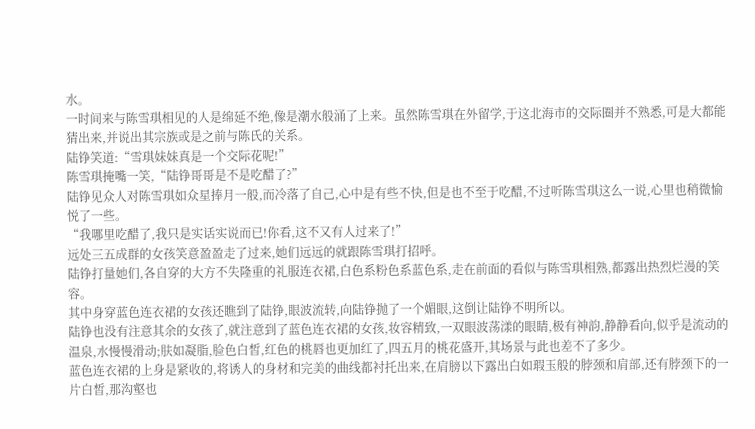水。
一时间来与陈雪琪相见的人是绵延不绝,像是潮水般涌了上来。虽然陈雪琪在外留学,于这北海市的交际圈并不熟悉,可是大都能猜出来,并说出其宗族或是之前与陈氏的关系。
陆铮笑道:“雪琪妹妹真是一个交际花呢!”
陈雪琪掩嘴一笑,“陆铮哥哥是不是吃醋了?”
陆铮见众人对陈雪琪如众星捧月一般,而冷落了自己,心中是有些不快,但是也不至于吃醋,不过听陈雪琪这么一说,心里也稍微愉悦了一些。
“我哪里吃醋了,我只是实话实说而已!你看,这不又有人过来了!”
远处三五成群的女孩笑意盈盈走了过来,她们远远的就跟陈雪琪打招呼。
陆铮打量她们,各自穿的大方不失隆重的礼服连衣裙,白色系粉色系蓝色系,走在前面的看似与陈雪琪相熟,都露出热烈烂漫的笑容。
其中身穿蓝色连衣裙的女孩还瞧到了陆铮,眼波流转,向陆铮抛了一个媚眼,这倒让陆铮不明所以。
陆铮也没有注意其余的女孩了,就注意到了蓝色连衣裙的女孩,妆容精致,一双眼波荡漾的眼睛,极有神韵,静静看向,似乎是流动的温泉,水慢慢滑动;肤如凝脂,脸色白皙,红色的桃唇也更加红了,四五月的桃花盛开,其场景与此也差不了多少。
蓝色连衣裙的上身是紧收的,将诱人的身材和完美的曲线都衬托出来,在肩膀以下露出白如瑕玉般的脖颈和肩部,还有脖颈下的一片白皙,那沟壑也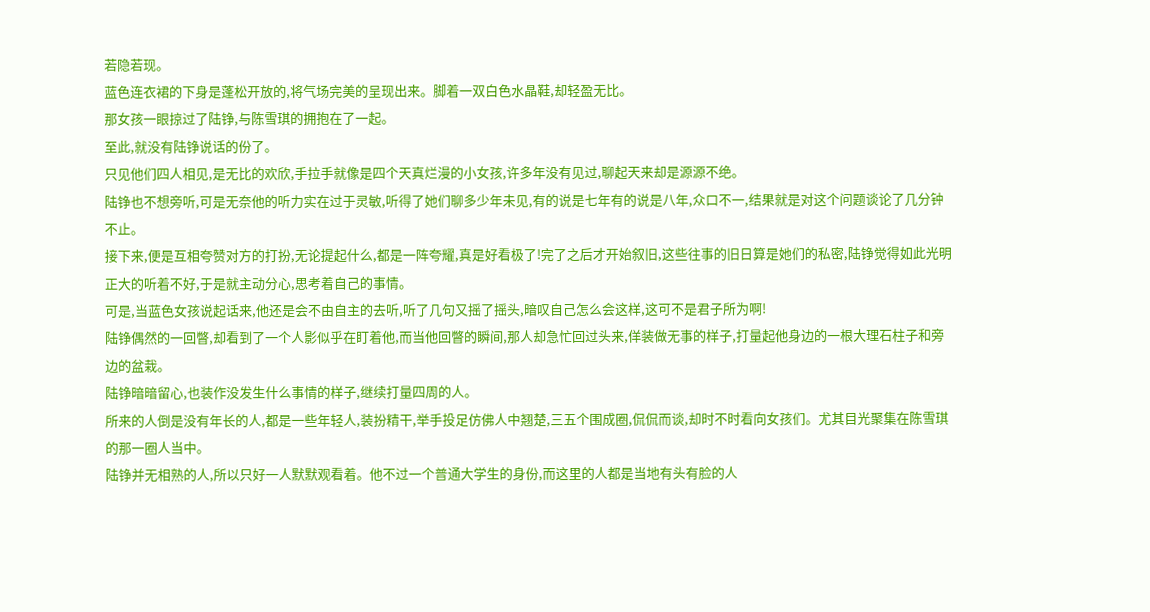若隐若现。
蓝色连衣裙的下身是蓬松开放的,将气场完美的呈现出来。脚着一双白色水晶鞋,却轻盈无比。
那女孩一眼掠过了陆铮,与陈雪琪的拥抱在了一起。
至此,就没有陆铮说话的份了。
只见他们四人相见,是无比的欢欣,手拉手就像是四个天真烂漫的小女孩,许多年没有见过,聊起天来却是源源不绝。
陆铮也不想旁听,可是无奈他的听力实在过于灵敏,听得了她们聊多少年未见,有的说是七年有的说是八年,众口不一,结果就是对这个问题谈论了几分钟不止。
接下来,便是互相夸赞对方的打扮,无论提起什么,都是一阵夸耀,真是好看极了!完了之后才开始叙旧,这些往事的旧日算是她们的私密,陆铮觉得如此光明正大的听着不好,于是就主动分心,思考着自己的事情。
可是,当蓝色女孩说起话来,他还是会不由自主的去听,听了几句又摇了摇头,暗叹自己怎么会这样,这可不是君子所为啊!
陆铮偶然的一回瞥,却看到了一个人影似乎在盯着他,而当他回瞥的瞬间,那人却急忙回过头来,佯装做无事的样子,打量起他身边的一根大理石柱子和旁边的盆栽。
陆铮暗暗留心,也装作没发生什么事情的样子,继续打量四周的人。
所来的人倒是没有年长的人,都是一些年轻人,装扮精干,举手投足仿佛人中翘楚,三五个围成圈,侃侃而谈,却时不时看向女孩们。尤其目光聚集在陈雪琪的那一圈人当中。
陆铮并无相熟的人,所以只好一人默默观看着。他不过一个普通大学生的身份,而这里的人都是当地有头有脸的人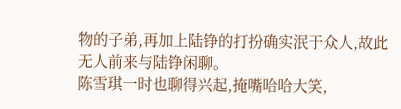物的子弟,再加上陆铮的打扮确实泯于众人,故此无人前来与陆铮闲聊。
陈雪琪一时也聊得兴起,掩嘴哈哈大笑,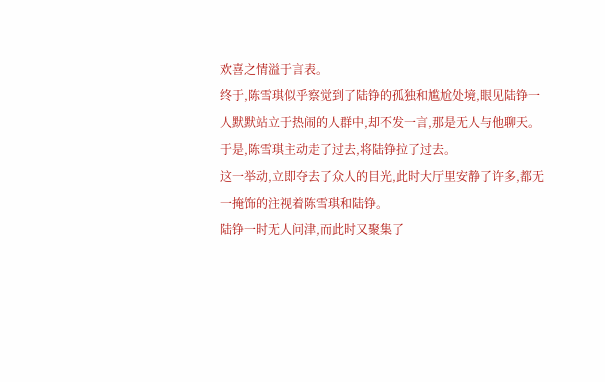欢喜之情溢于言表。
终于,陈雪琪似乎察觉到了陆铮的孤独和尴尬处境,眼见陆铮一人默默站立于热闹的人群中,却不发一言,那是无人与他聊天。于是,陈雪琪主动走了过去,将陆铮拉了过去。
这一举动,立即夺去了众人的目光,此时大厅里安静了许多,都无一掩饰的注视着陈雪琪和陆铮。
陆铮一时无人问津,而此时又聚集了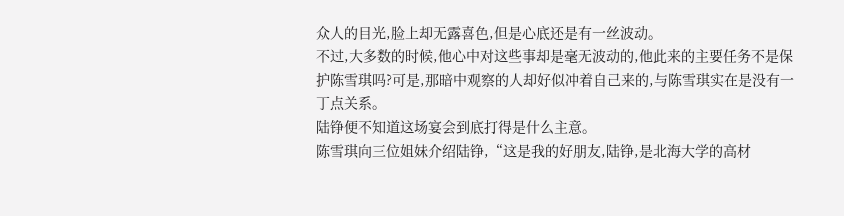众人的目光,脸上却无露喜色,但是心底还是有一丝波动。
不过,大多数的时候,他心中对这些事却是毫无波动的,他此来的主要任务不是保护陈雪琪吗?可是,那暗中观察的人却好似冲着自己来的,与陈雪琪实在是没有一丁点关系。
陆铮便不知道这场宴会到底打得是什么主意。
陈雪琪向三位姐妹介绍陆铮,“这是我的好朋友,陆铮,是北海大学的高材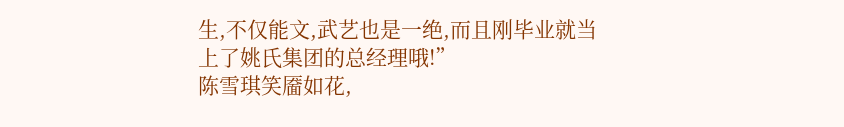生,不仅能文,武艺也是一绝,而且刚毕业就当上了姚氏集团的总经理哦!”
陈雪琪笑靥如花,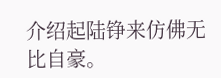介绍起陆铮来仿佛无比自豪。